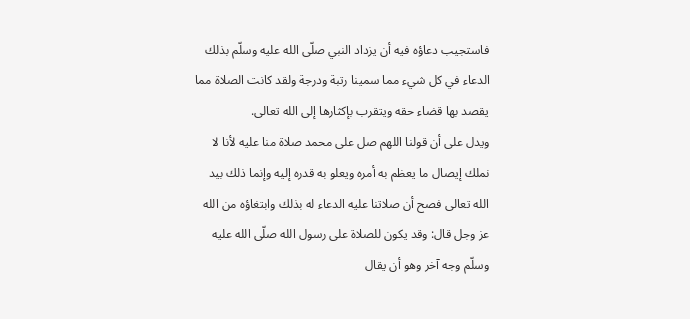فاستجيب دعاؤه فيه أن يزداد النبي صلّى الله عليه وسلّم بذلك الدعاء في كل شيء مما سمينا رتبة ودرجة ولقد كانت الصلاة مما يقصد بها قضاء حقه ويتقرب بإكثارها إلى الله تعالى.
ويدل على أن قولنا اللهم صل على محمد صلاة منا عليه لأنا لا نملك إيصال ما يعظم به أمره ويعلو به قدره إليه وإنما ذلك بيد الله تعالى فصح أن صلاتنا عليه الدعاء له بذلك وابتغاؤه من الله عز وجل قال: وقد يكون للصلاة على رسول الله صلّى الله عليه وسلّم وجه آخر وهو أن يقال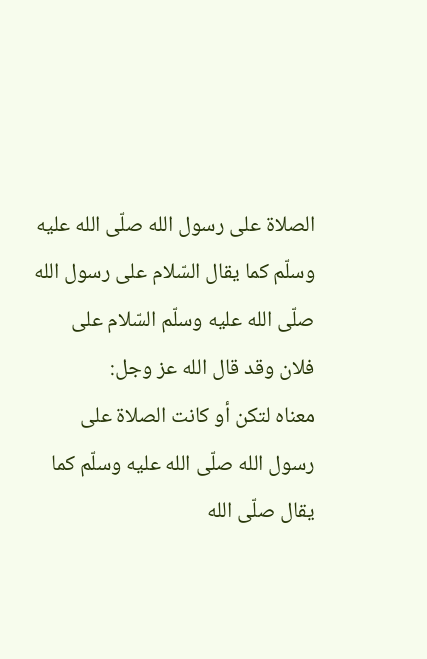الصلاة على رسول الله صلّى الله عليه وسلّم كما يقال السّلام على رسول الله صلّى الله عليه وسلّم السّلام على فلان وقد قال الله عز وجل:
معناه لتكن أو كانت الصلاة على رسول الله صلّى الله عليه وسلّم كما يقال صلّى الله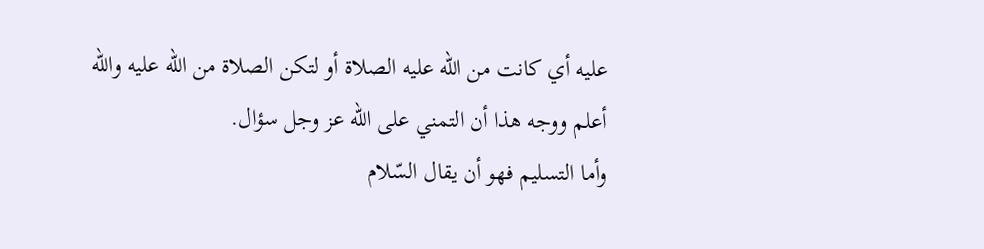عليه أي كانت من الله عليه الصلاة أو لتكن الصلاة من الله عليه والله أعلم ووجه هذا أن التمني على الله عز وجل سؤال.
وأما التسليم فهو أن يقال السّلام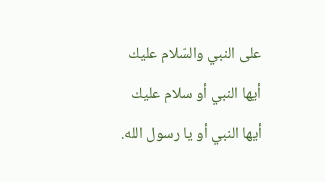على النبي والسّلام عليك أيها النبي أو سلام عليك أيها النبي أو يا رسول الله.